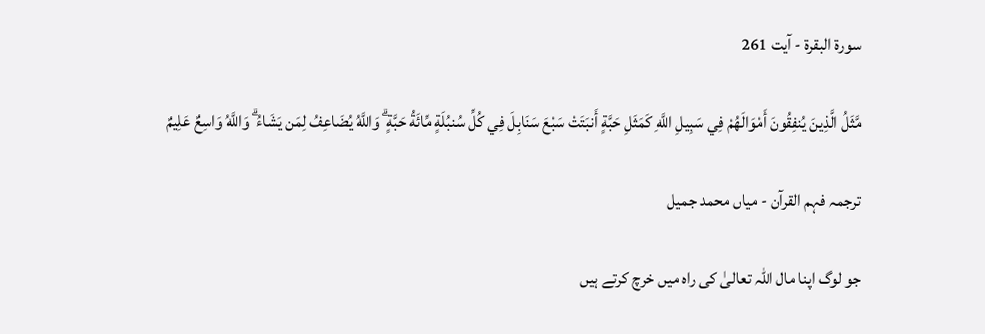سورة البقرة - آیت 261

مَّثَلُ الَّذِينَ يُنفِقُونَ أَمْوَالَهُمْ فِي سَبِيلِ اللَّهِ كَمَثَلِ حَبَّةٍ أَنبَتَتْ سَبْعَ سَنَابِلَ فِي كُلِّ سُنبُلَةٍ مِّائَةُ حَبَّةٍ ۗ وَاللَّهُ يُضَاعِفُ لِمَن يَشَاءُ ۗ وَاللَّهُ وَاسِعٌ عَلِيمٌ

ترجمہ فہم القرآن - میاں محمد جمیل

جو لوگ اپنا مال اللہ تعالیٰ کی راہ میں خرچ کرتے ہیں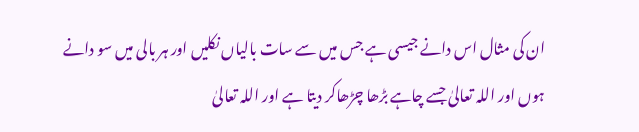ان کی مثال اس دانے جیسی ہے جس میں سے سات بالیاں نکلیں اور ہر بالی میں سو دانے ہوں اور اللہ تعالیٰ جسے چاہے بڑھا چڑھاکر دیتا ہے اور اللہ تعالیٰ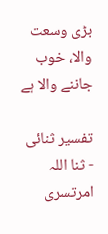بڑی وسعت والا، خوب جاننے والا ہے

تفسیر ثنائی - ثنا اللہ امرتسری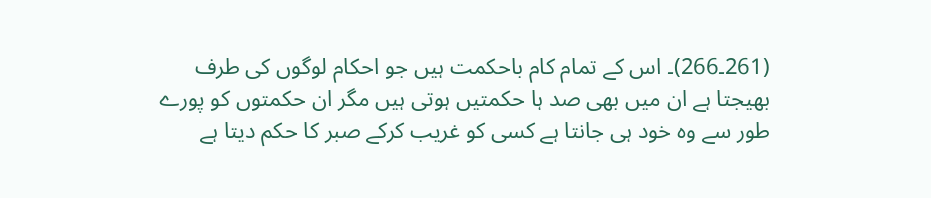(261۔266)۔ اس کے تمام کام باحکمت ہیں جو احکام لوگوں کی طرف بھیجتا ہے ان میں بھی صد ہا حکمتیں ہوتی ہیں مگر ان حکمتوں کو پورے طور سے وہ خود ہی جانتا ہے کسی کو غریب کرکے صبر کا حکم دیتا ہے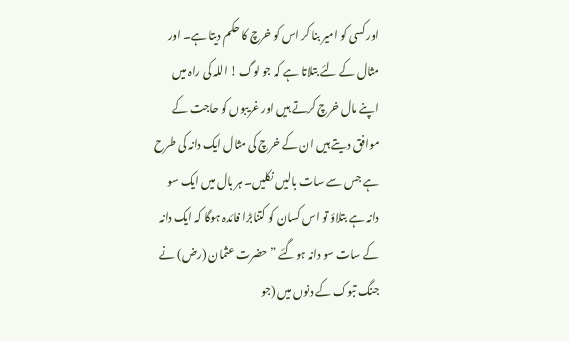اور کسی کو امیر بنا کر اس کو خرچ کا حکم دیتا ہے۔ اور مثال کے لئے بتلاتا ہے کہ جو لوگ ! اللہ کی راہ میں اپنے مال خرچ کرتے ہیں اور غریبوں کو حاجت کے موافق دیتے ہیں ان کے خرچ کی مثال ایک دانہ کی طرح ہے جس سے سات بالیں نکلیں۔ ہر بال میں ایک سو دانہ ہے بتلاؤ تو اس کسان کو کتنابڑا فائدہ ہوگا کہ ایک دانہ کے سات سو دانہ ہوگئے ” حضرت عثمان (رض) نے جنگ تبوک کے دنوں میں (جو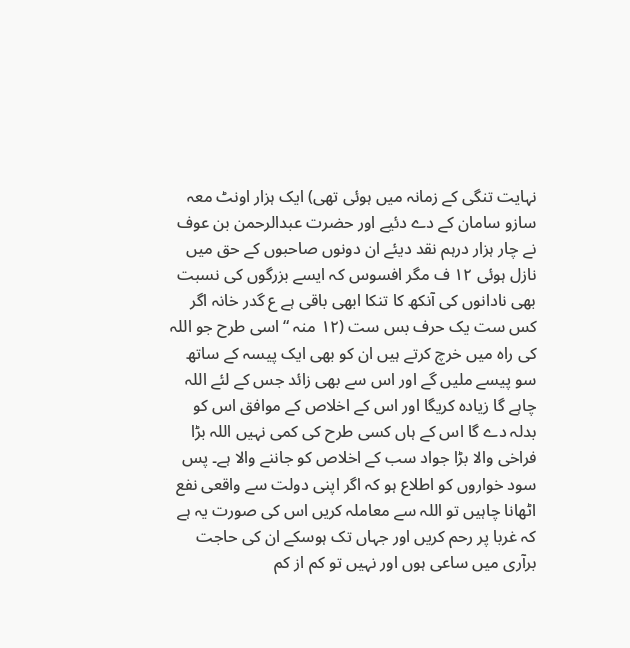نہایت تنگی کے زمانہ میں ہوئی تھی) ایک ہزار اونٹ معہ سازو سامان کے دے دئیے اور حضرت عبدالرحمن بن عوف نے چار ہزار درہم نقد دیئے ان دونوں صاحبوں کے حق میں نازل ہوئی ١٢ ف مگر افسوس کہ ایسے بزرگوں کی نسبت بھی نادانوں کی آنکھ کا تنکا ابھی باقی ہے ع گدر خانہ اگر کس ست یک حرف بس ست (١٢ منہ “ اسی طرح جو اللہ کی راہ میں خرچ کرتے ہیں ان کو بھی ایک پیسہ کے ساتھ سو پیسے ملیں گے اور اس سے بھی زائد جس کے لئے اللہ چاہے گا زیادہ کریگا اور اس کے اخلاص کے موافق اس کو بدلہ دے گا اس کے ہاں کسی طرح کی کمی نہیں اللہ بڑا فراخی والا بڑا جواد سب کے اخلاص کو جاننے والا ہے۔ پس سود خواروں کو اطلاع ہو کہ اگر اپنی دولت سے واقعی نفع اٹھانا چاہیں تو اللہ سے معاملہ کریں اس کی صورت یہ ہے کہ غربا پر رحم کریں اور جہاں تک ہوسکے ان کی حاجت برآری میں ساعی ہوں اور نہیں تو کم از کم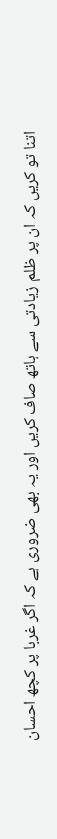اتنا تو کریں کہ ان پر ظلم زیادتی سے ہاتھ صاف کریں اور یہ بھی ضروری ہے کہ اگر غربا پر کچھ احسان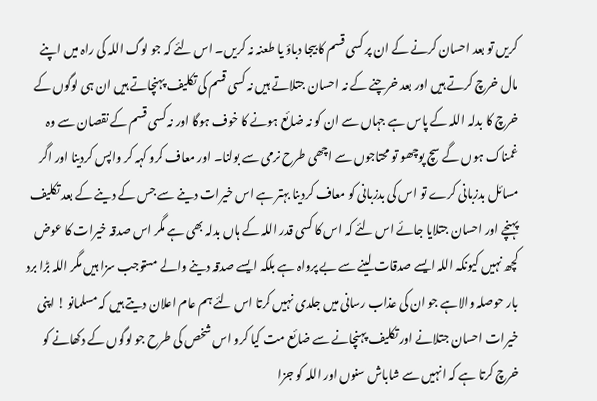کریں تو بعد احسان کرنے کے ان پر کسی قسم کا بیجا دباؤ یا طعنہ نہ کریں۔ اس لئے کہ جو لوگ اللہ کی راہ میں اپنے مال خرچ کرتے ہیں اور بعد خرچنے کے نہ احسان جتلاتے ہیں نہ کسی قسم کی تکلیف پہنچاتے ہیں ان ہی لوگوں کے خرچ کا بدلہ اللہ کے پاس ہے جہاں سے ان کو نہ ضائع ہونے کا خوف ہوگا اور نہ کسی قسم کے نقصان سے وہ غمناک ہوں گے سچ پوچھو تو محتاجوں سے اچھی طرح نرمی سے بولنا۔ اور معاف کرو کہہ کر واپس کردینا اور اگر مسائل بدزبانی کرے تو اس کی بدزبانی کو معاف کردینا بہتر ہے اس خیرات دینے سے جس کے دینے کے بعد تکلیف پہنچے اور احسان جتلایا جائے اس لئے کہ اس کا کسی قدر اللہ کے ہاں بدلہ بھی ہے مگر اس صدقہ خیرات کا عوض کچھ نہیں کیونکہ اللہ ایسے صدقات لینے سے بے پرواہ ہے بلکہ ایسے صدقہ دینے والے مستوجب سزا ہیں مگر اللہ بڑا برد بار حوصلہ والاہے جو ان کی عذاب رسانی میں جلدی نہیں کرتا اس لئے ہم عام اعلان دیتے ہیں کہ مسلمانو ! اپنی خیرات احسان جتلانے اور تکلیف پہنچانے سے ضائع مت کیا کرو اس شخص کی طرح جو لوگوں کے دکھانے کو خرچ کرتا ہے کہ انہیں سے شاباش سنوں اور اللہ کو جزا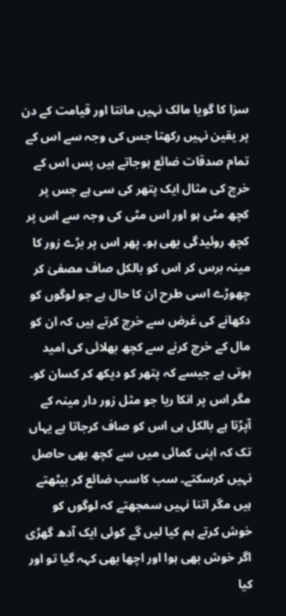سزا کا گویا مالک نہیں مانتا اور قیامت کے دن پر یقین نہیں رکھتا جس کی وجہ سے اس کے تمام صدقات ضائع ہوجاتے ہیں پس اس کے خرچ کی مثال ایک پتھر کی سی ہے جس پر کچھ مٹی ہو اور اس مٹی کی وجہ سے اس پر کچھ روئیدگی بھی ہو۔ پھر اس پر بڑے زور کا مینہ برس کر اس کو بالکل صاف مصفیٰ کر چھوڑے اسی طرح ان کا حال ہے جو لوگوں کو دکھانے کی غرض سے خرچ کرتے ہیں کہ ان کو مال کے خرچ کرنے سے کچھ بھلائی کی امید ہوتی ہے جیسے کہ پتھر کو دیکھ کر کسان کو۔ مگر اس پر انکا ریا جو مثل زور دار مینہ کے آپڑتا ہے بالکل ہی اس کو صاف کرجاتا ہے یہاں تک کہ اپنی کمائی میں سے کچھ بھی حاصل نہیں کرسکتے۔ سب کاسب ضائع کر بیٹھتے ہیں مگر اتنا نہیں سمجھتے کہ لوگوں کو خوش کرتے ہم کیا لیں گے کوئی ایک آدھ گھڑی اگر خوش بھی ہوا اور اچھا بھی کہہ گیا تو اور کیا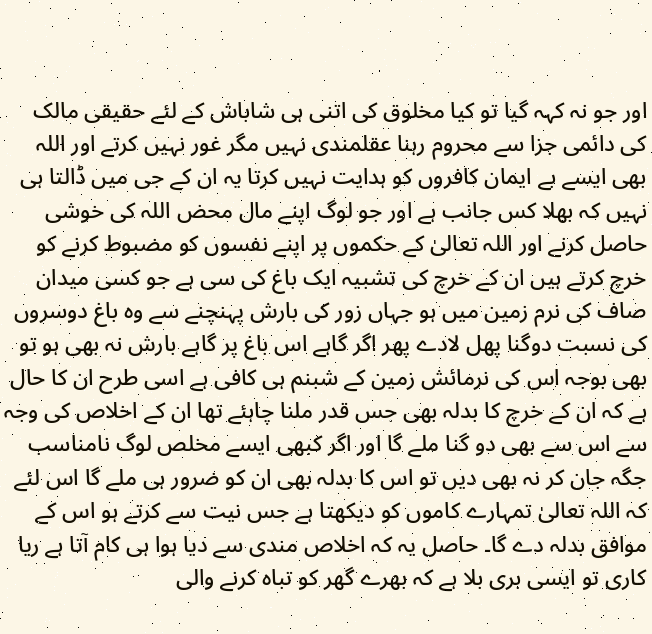اور جو نہ کہہ گیا تو کیا مخلوق کی اتنی ہی شاباش کے لئے حقیقی مالک کی دائمی جزا سے محروم رہنا عقلمندی نہیں مگر غور نہیں کرتے اور اللہ بھی ایسے بے ایمان کافروں کو ہدایت نہیں کرتا یہ ان کے جی میں ڈالتا ہی نہیں کہ بھلا کس جانب ہے اور جو لوگ اپنے مال محض اللہ کی خوشی حاصل کرنے اور اللہ تعالیٰ کے حکموں پر اپنے نفسوں کو مضبوط کرنے کو خرچ کرتے ہیں ان کے خرچ کی تشبیہ ایک باغ کی سی ہے جو کسی میدان صاف کی نرم زمین میں ہو جہاں زور کی بارش پہنچنے سے وہ باغ دوسروں کی نسبت دوگنا پھل لادے پھر اگر گاہے اس باغ پر گاہے بارش نہ بھی ہو تو بھی بوجہ اس کی نرمائش زمین کے شبنم ہی کافی ہے اسی طرح ان کا حال ہے کہ ان کے خرچ کا بدلہ بھی جس قدر ملنا چاہئے تھا ان کے اخلاص کی وجہ سے اس سے بھی دو گنا ملے گا اور اگر کبھی ایسے مخلص لوگ نامناسب جگہ جان کر نہ بھی دیں تو اس کا بدلہ بھی ان کو ضرور ہی ملے گا اس لئے کہ اللہ تعالیٰ تمہارے کاموں کو دیکھتا ہے جس نیت سے کرتے ہو اس کے موافق بدلہ دے گا۔ حاصل یہ کہ اخلاص مندی سے دیا ہوا ہی کام آتا ہے ریا کاری تو ایسی بری بلا ہے کہ بھرے گھر کو تباہ کرنے والی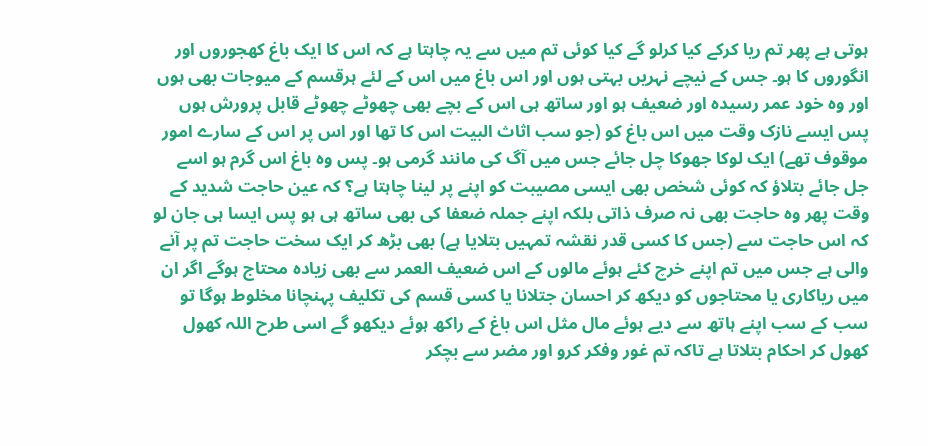ہوتی ہے پھر تم ریا کرکے کیا کرلو گے کیا کوئی تم میں سے یہ چاہتا ہے کہ اس کا ایک باغ کھجوروں اور انگوروں کا ہو۔ جس کے نیچے نہریں بہتی ہوں اور اس باغ میں اس کے لئے ہرقسم کے میوجات بھی ہوں اور وہ خود عمر رسیدہ اور ضعیف ہو اور ساتھ ہی اس کے بچے بھی چھوٹے چھوٹے قابل پرورش ہوں پس ایسے نازک وقت میں اس باغ کو (جو سب اثاث البیت اس کا تھا اور اس پر اس کے سارے امور موقوف تھے) ایک لوکا جھوکا چل جائے جس میں آگ کی مانند گرمی ہو۔ پس وہ باغ اس گرم ہو اسے جل جائے بتلاؤ کہ کوئی شخص بھی ایسی مصیبت کو اپنے پر لینا چاہتا ہے؟ کہ عین حاجت شدید کے وقت پھر وہ حاجت بھی نہ صرف ذاتی بلکہ اپنے جملہ ضعفا کی بھی ساتھ ہی ہو پس ایسا ہی جان لو کہ اس حاجت سے (جس کا کسی قدر نقشہ تمہیں بتلایا ہے) بھی بڑھ کر ایک سخت حاجت تم پر آنے والی ہے جس میں تم اپنے خرچ کئے ہوئے مالوں کے اس ضعیف العمر سے بھی زیادہ محتاج ہوگے اگر ان میں ریاکاری یا محتاجوں کو دیکھ کر احسان جتلانا یا کسی قسم کی تکلیف پہنچانا مخلوط ہوگا تو سب کے سب اپنے ہاتھ سے دیے ہوئے مال مثل اس باغ کے راکھ ہوئے دیکھو گے اسی طرح اللہ کھول کھول کر احکام بتلاتا ہے تاکہ تم غور وفکر کرو اور مضر سے بچکر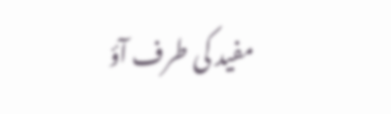مفید کی طرف آؤ